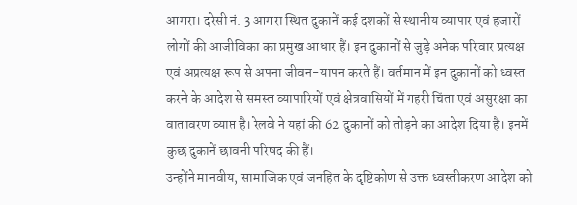आगरा। दरेसी नं. 3 आगरा स्थित दुकानें कई दशकों से स्थानीय व्यापार एवं हजारों लोगों की आजीविका का प्रमुख आधार हैं। इन दुकानों से जुड़े अनेक परिवार प्रत्यक्ष एवं अप्रत्यक्ष रूप से अपना जीवन-यापन करते हैं। वर्तमान में इन दुकानों को ध्वस्त करने के आदेश से समस्त व्यापारियों एवं क्षेत्रवासियों में गहरी चिंता एवं असुरक्षा का वातावरण व्याप्त है। रेलवे ने यहां की 62 दुकानों को तोड़ने का आदेश दिया है। इनमें कुछ दुकानें छावनी परिषद की हैं।
उन्होंने मानवीय, सामाजिक एवं जनहित के दृष्टिकोण से उक्त ध्वस्तीकरण आदेश को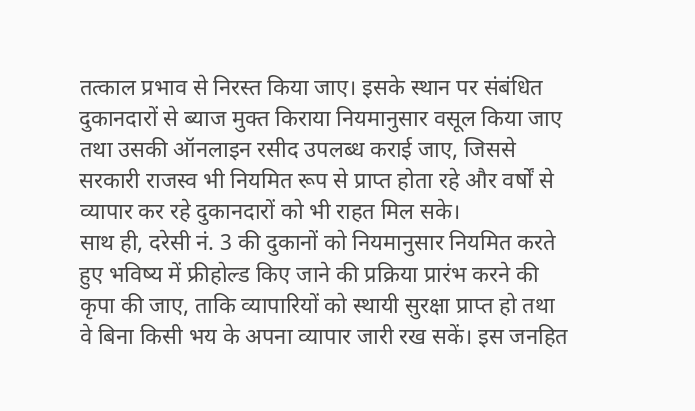तत्काल प्रभाव से निरस्त किया जाए। इसके स्थान पर संबंधित दुकानदारों से ब्याज मुक्त किराया नियमानुसार वसूल किया जाए तथा उसकी ऑनलाइन रसीद उपलब्ध कराई जाए, जिससे सरकारी राजस्व भी नियमित रूप से प्राप्त होता रहे और वर्षों से व्यापार कर रहे दुकानदारों को भी राहत मिल सके।
साथ ही, दरेसी नं. 3 की दुकानों को नियमानुसार नियमित करते हुए भविष्य में फ्रीहोल्ड किए जाने की प्रक्रिया प्रारंभ करने की कृपा की जाए, ताकि व्यापारियों को स्थायी सुरक्षा प्राप्त हो तथा वे बिना किसी भय के अपना व्यापार जारी रख सकें। इस जनहित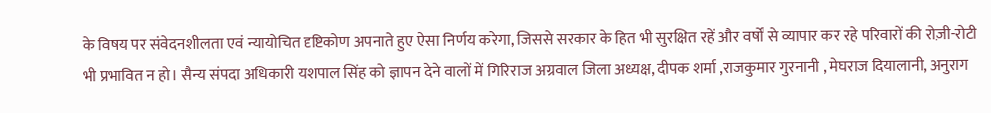के विषय पर संवेदनशीलता एवं न्यायोचित दृष्टिकोण अपनाते हुए ऐसा निर्णय करेगा, जिससे सरकार के हित भी सुरक्षित रहें और वर्षों से व्यापार कर रहे परिवारों की रोज़ी-रोटी भी प्रभावित न हो। सैन्य संपदा अधिकारी यशपाल सिंह को ज्ञापन देने वालों में गिरिराज अग्रवाल जिला अध्यक्ष, दीपक शर्मा ,राजकुमार गुरनानी , मेघराज दियालानी, अनुराग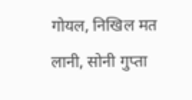गोयल, निखिल मत लानी, सोनी गुप्ता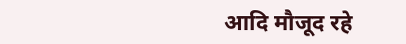आदि मौजूद रहे